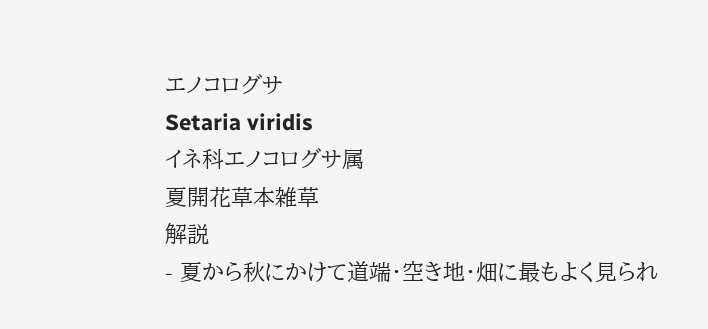エノコログサ
Setaria viridis
イネ科エノコログサ属
夏開花草本雑草
解説
- 夏から秋にかけて道端・空き地・畑に最もよく見られ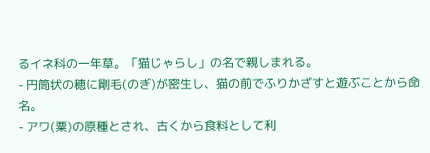るイネ科の一年草。「猫じゃらし」の名で親しまれる。
- 円筒状の穂に剛毛(のぎ)が密生し、猫の前でふりかざすと遊ぶことから命名。
- アワ(粟)の原種とされ、古くから食料として利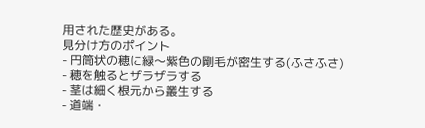用された歴史がある。
見分け方のポイント
- 円筒状の穂に緑〜紫色の剛毛が密生する(ふさふさ)
- 穂を触るとザラザラする
- 茎は細く根元から叢生する
- 道端・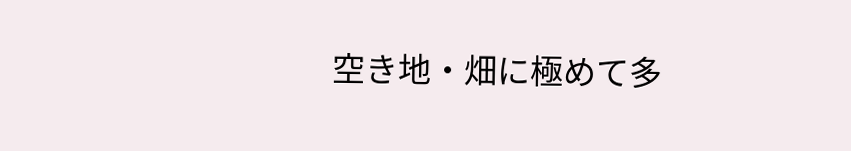空き地・畑に極めて多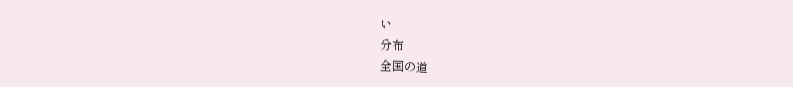い
分布
全国の道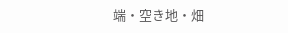端・空き地・畑